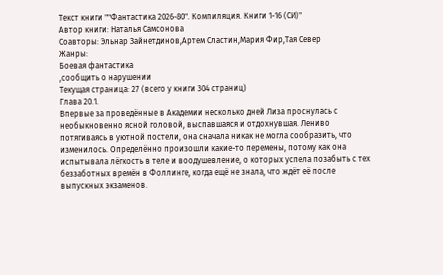Текст книги ""Фантастика 2026-80". Компиляция. Книги 1-16 (СИ)"
Автор книги: Наталья Самсонова
Соавторы: Эльнар Зайнетдинов,Артем Сластин,Мария Фир,Тая Север
Жанры:
Боевая фантастика
,сообщить о нарушении
Текущая страница: 27 (всего у книги 304 страниц)
Глава 20.1.
Впервые за проведённые в Академии несколько дней Лиза проснулась с необыкновенно ясной головой, выспавшаяся и отдохнувшая. Лениво потягиваясь в уютной постели, она сначала никак не могла сообразить, что изменилось. Определённо произошли какие-то перемены, потому как она испытывала лёгкость в теле и воодушевление, о которых успела позабыть с тех беззаботных времён в Фоллинге, когда ещё не знала, что ждёт её после выпускных экзаменов.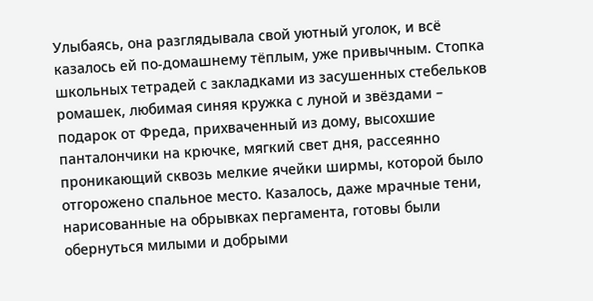Улыбаясь, она разглядывала свой уютный уголок, и всё казалось ей по-домашнему тёплым, уже привычным. Стопка школьных тетрадей с закладками из засушенных стебельков ромашек, любимая синяя кружка с луной и звёздами – подарок от Фреда, прихваченный из дому, высохшие панталончики на крючке, мягкий свет дня, рассеянно проникающий сквозь мелкие ячейки ширмы, которой было отгорожено спальное место. Казалось, даже мрачные тени, нарисованные на обрывках пергамента, готовы были обернуться милыми и добрыми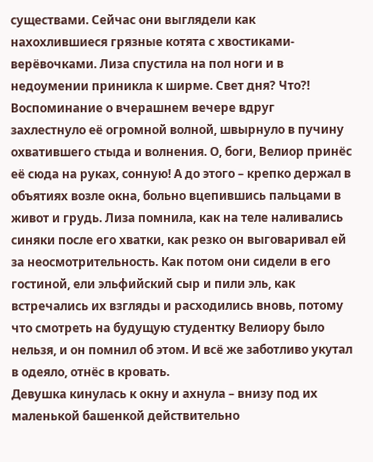существами. Сейчас они выглядели как нахохлившиеся грязные котята с хвостиками-верёвочками. Лиза спустила на пол ноги и в недоумении приникла к ширме. Свет дня? Что?!
Воспоминание о вчерашнем вечере вдруг захлестнуло её огромной волной, швырнуло в пучину охватившего стыда и волнения. О, боги, Велиор принёс её сюда на руках, сонную! А до этого – крепко держал в объятиях возле окна, больно вцепившись пальцами в живот и грудь. Лиза помнила, как на теле наливались синяки после его хватки, как резко он выговаривал ей за неосмотрительность. Как потом они сидели в его гостиной, ели эльфийский сыр и пили эль, как встречались их взгляды и расходились вновь, потому что смотреть на будущую студентку Велиору было нельзя, и он помнил об этом. И всё же заботливо укутал в одеяло, отнёс в кровать.
Девушка кинулась к окну и ахнула – внизу под их маленькой башенкой действительно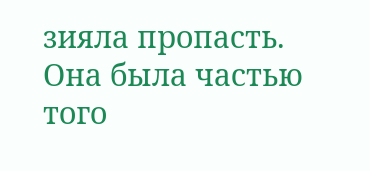зияла пропасть. Она была частью того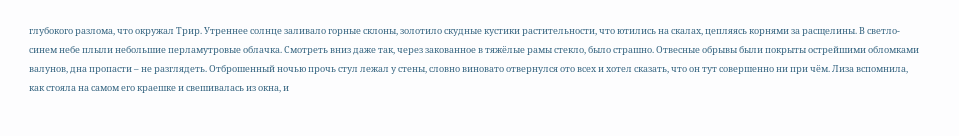глубокого разлома, что окружал Трир. Утреннее солнце заливало горные склоны, золотило скудные кустики растительности, что ютились на скалах, цепляясь корнями за расщелины. В светло-синем небе плыли небольшие перламутровые облачка. Смотреть вниз даже так, через закованное в тяжёлые рамы стекло, было страшно. Отвесные обрывы были покрыты острейшими обломками валунов, дна пропасти – не разглядеть. Отброшенный ночью прочь стул лежал у стены, словно виновато отвернулся ото всех и хотел сказать, что он тут совершенно ни при чём. Лиза вспомнила, как стояла на самом его краешке и свешивалась из окна, и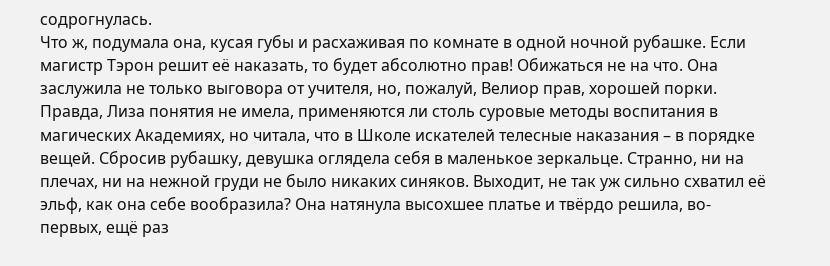содрогнулась.
Что ж, подумала она, кусая губы и расхаживая по комнате в одной ночной рубашке. Если магистр Тэрон решит её наказать, то будет абсолютно прав! Обижаться не на что. Она заслужила не только выговора от учителя, но, пожалуй, Велиор прав, хорошей порки. Правда, Лиза понятия не имела, применяются ли столь суровые методы воспитания в магических Академиях, но читала, что в Школе искателей телесные наказания – в порядке вещей. Сбросив рубашку, девушка оглядела себя в маленькое зеркальце. Странно, ни на плечах, ни на нежной груди не было никаких синяков. Выходит, не так уж сильно схватил её эльф, как она себе вообразила? Она натянула высохшее платье и твёрдо решила, во-первых, ещё раз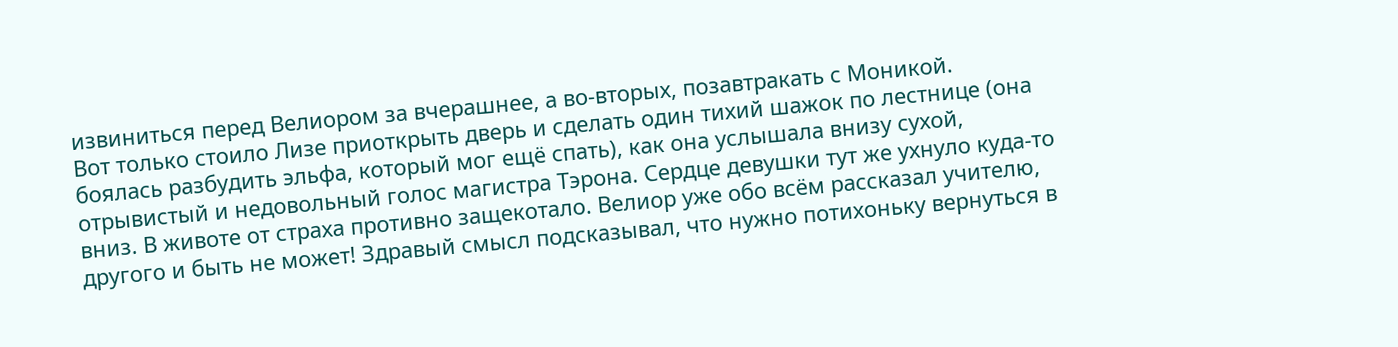извиниться перед Велиором за вчерашнее, а во-вторых, позавтракать с Моникой.
Вот только стоило Лизе приоткрыть дверь и сделать один тихий шажок по лестнице (она боялась разбудить эльфа, который мог ещё спать), как она услышала внизу сухой, отрывистый и недовольный голос магистра Тэрона. Сердце девушки тут же ухнуло куда-то вниз. В животе от страха противно защекотало. Велиор уже обо всём рассказал учителю, другого и быть не может! Здравый смысл подсказывал, что нужно потихоньку вернуться в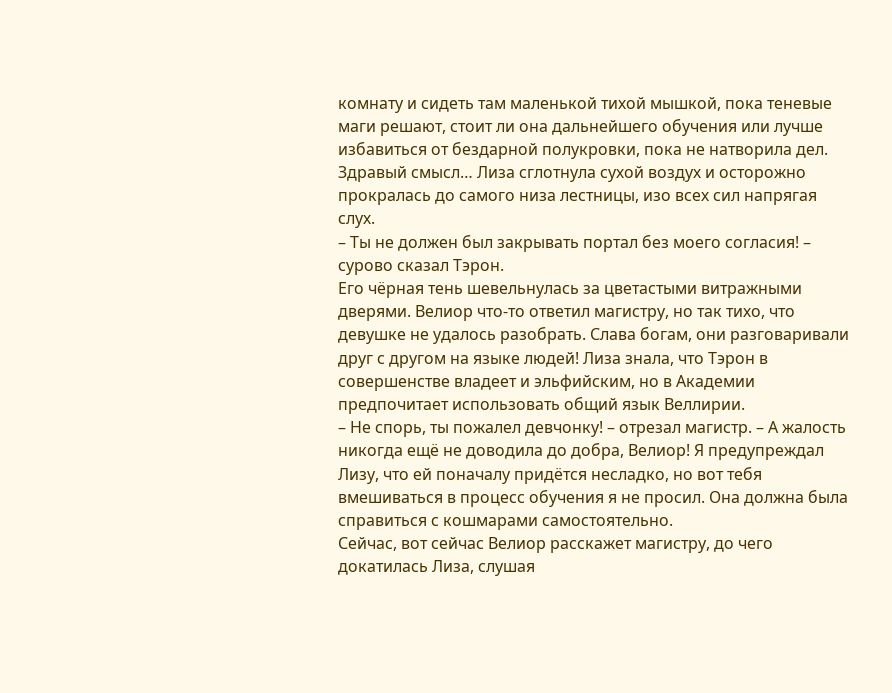комнату и сидеть там маленькой тихой мышкой, пока теневые маги решают, стоит ли она дальнейшего обучения или лучше избавиться от бездарной полукровки, пока не натворила дел. Здравый смысл… Лиза сглотнула сухой воздух и осторожно прокралась до самого низа лестницы, изо всех сил напрягая слух.
– Ты не должен был закрывать портал без моего согласия! – сурово сказал Тэрон.
Его чёрная тень шевельнулась за цветастыми витражными дверями. Велиор что-то ответил магистру, но так тихо, что девушке не удалось разобрать. Слава богам, они разговаривали друг с другом на языке людей! Лиза знала, что Тэрон в совершенстве владеет и эльфийским, но в Академии предпочитает использовать общий язык Веллирии.
– Не спорь, ты пожалел девчонку! – отрезал магистр. – А жалость никогда ещё не доводила до добра, Велиор! Я предупреждал Лизу, что ей поначалу придётся несладко, но вот тебя вмешиваться в процесс обучения я не просил. Она должна была справиться с кошмарами самостоятельно.
Сейчас, вот сейчас Велиор расскажет магистру, до чего докатилась Лиза, слушая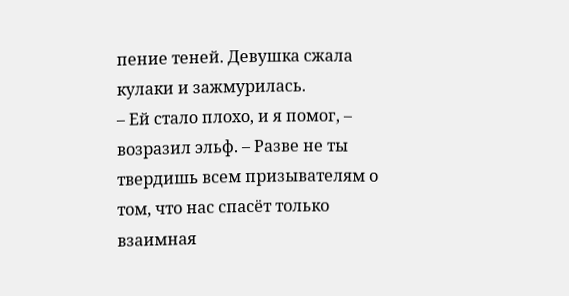пение теней. Девушка сжала кулаки и зажмурилась.
– Ей стало плохо, и я помог, – возразил эльф. – Разве не ты твердишь всем призывателям о том, что нас спасёт только взаимная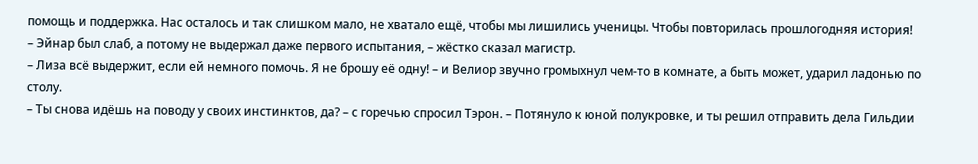помощь и поддержка. Нас осталось и так слишком мало, не хватало ещё, чтобы мы лишились ученицы. Чтобы повторилась прошлогодняя история!
– Эйнар был слаб, а потому не выдержал даже первого испытания, – жёстко сказал магистр.
– Лиза всё выдержит, если ей немного помочь. Я не брошу её одну! – и Велиор звучно громыхнул чем-то в комнате, а быть может, ударил ладонью по столу.
– Ты снова идёшь на поводу у своих инстинктов, да? – с горечью спросил Тэрон. – Потянуло к юной полукровке, и ты решил отправить дела Гильдии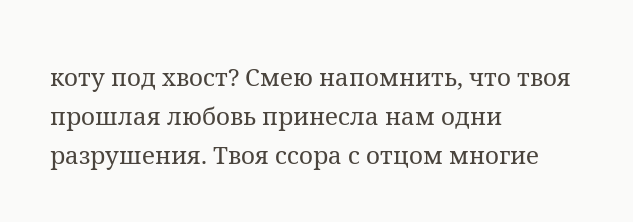коту под хвост? Смею напомнить, что твоя прошлая любовь принесла нам одни разрушения. Твоя ссора с отцом многие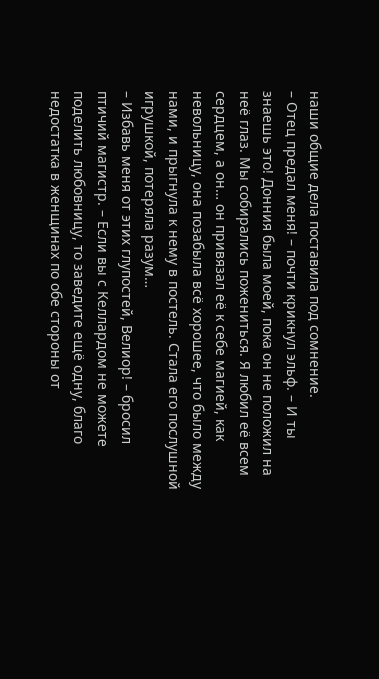наши общие дела поставила под сомнение.
– Отец предал меня! – почти крикнул эльф. – И ты знаешь это! Донния была моей, пока он не положил на неё глаз. Мы собирались пожениться. Я любил её всем сердцем, а он… он привязал её к себе магией, как невольницу, она позабыла всё хорошее, что было между нами, и прыгнула к нему в постель. Стала его послушной игрушкой, потеряла разум…
– Избавь меня от этих глупостей, Велиор! – бросил птичий магистр. – Если вы с Келлардом не можете поделить любовницу, то заведите ещё одну, благо недостатка в женщинах по обе стороны от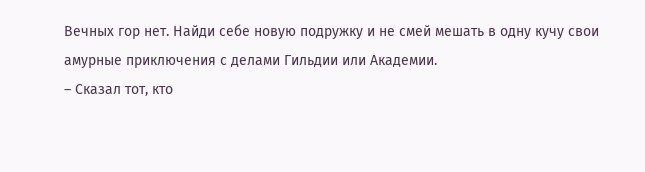Вечных гор нет. Найди себе новую подружку и не смей мешать в одну кучу свои амурные приключения с делами Гильдии или Академии.
– Сказал тот, кто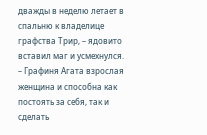дважды в неделю летает в спальню к владелице графства Трир, – ядовито вставил маг и усмехнулся.
– Графиня Агата взрослая женщина и способна как постоять за себя, так и сделать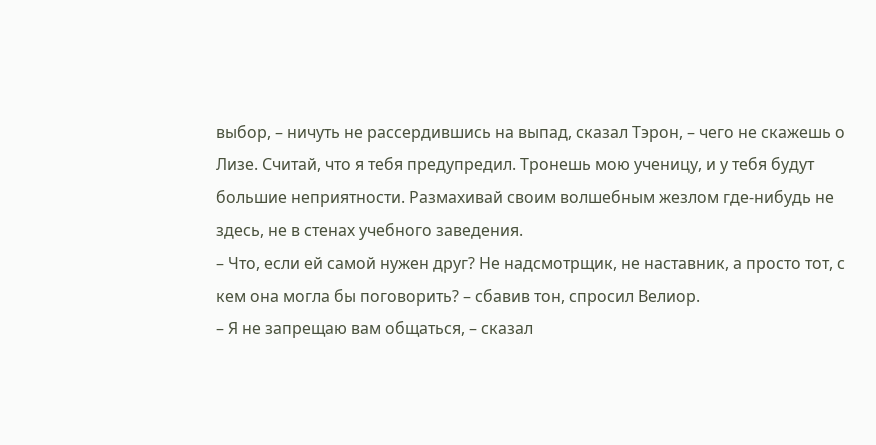выбор, – ничуть не рассердившись на выпад, сказал Тэрон, – чего не скажешь о Лизе. Считай, что я тебя предупредил. Тронешь мою ученицу, и у тебя будут большие неприятности. Размахивай своим волшебным жезлом где-нибудь не здесь, не в стенах учебного заведения.
– Что, если ей самой нужен друг? Не надсмотрщик, не наставник, а просто тот, с кем она могла бы поговорить? – сбавив тон, спросил Велиор.
– Я не запрещаю вам общаться, – сказал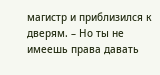магистр и приблизился к дверям. – Но ты не имеешь права давать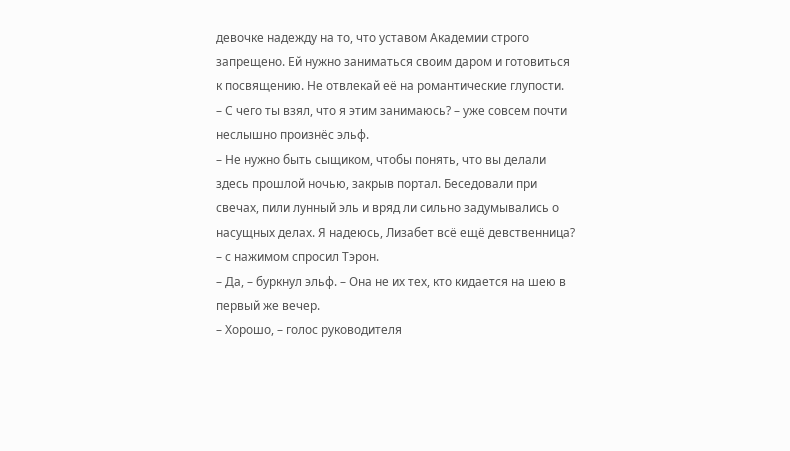девочке надежду на то, что уставом Академии строго запрещено. Ей нужно заниматься своим даром и готовиться к посвящению. Не отвлекай её на романтические глупости.
– С чего ты взял, что я этим занимаюсь? – уже совсем почти неслышно произнёс эльф.
– Не нужно быть сыщиком, чтобы понять, что вы делали здесь прошлой ночью, закрыв портал. Беседовали при свечах, пили лунный эль и вряд ли сильно задумывались о насущных делах. Я надеюсь, Лизабет всё ещё девственница? – с нажимом спросил Тэрон.
– Да, – буркнул эльф. – Она не их тех, кто кидается на шею в первый же вечер.
– Хорошо, – голос руководителя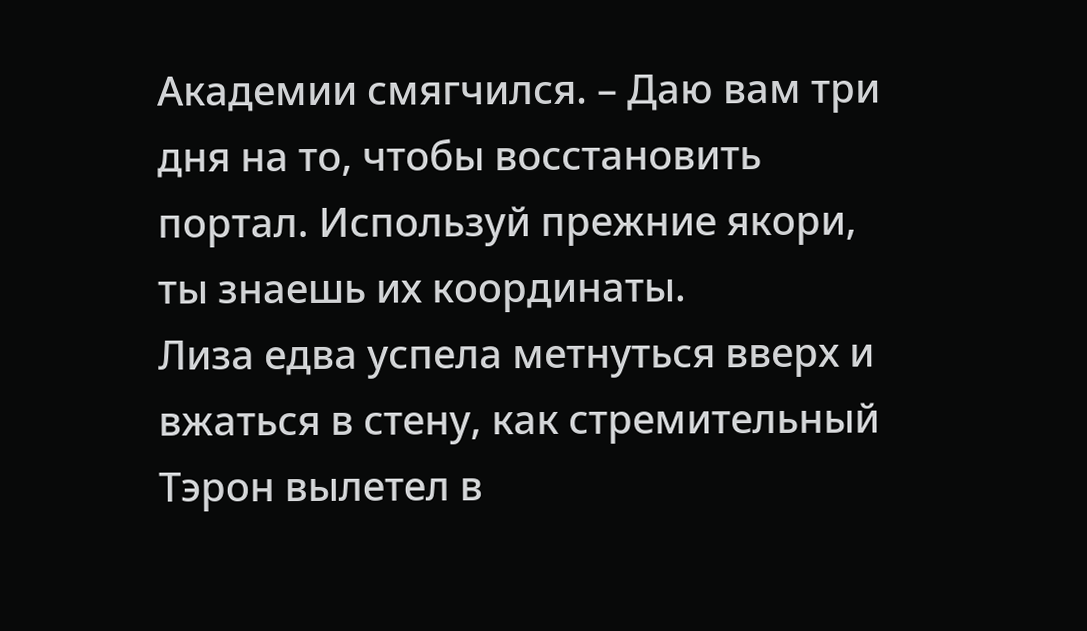Академии смягчился. – Даю вам три дня на то, чтобы восстановить портал. Используй прежние якори, ты знаешь их координаты.
Лиза едва успела метнуться вверх и вжаться в стену, как стремительный Тэрон вылетел в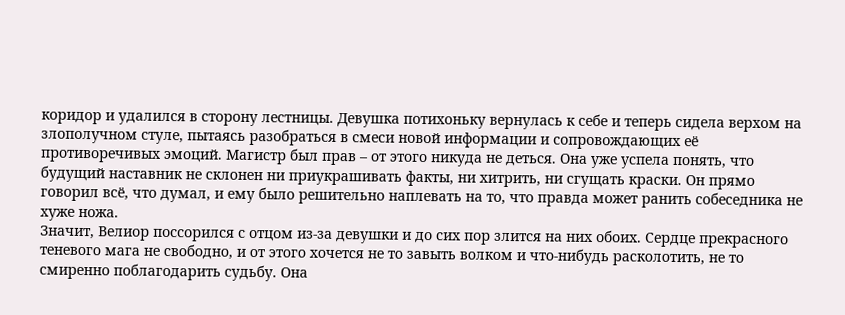коридор и удалился в сторону лестницы. Девушка потихоньку вернулась к себе и теперь сидела верхом на злополучном стуле, пытаясь разобраться в смеси новой информации и сопровождающих её противоречивых эмоций. Магистр был прав – от этого никуда не деться. Она уже успела понять, что будущий наставник не склонен ни приукрашивать факты, ни хитрить, ни сгущать краски. Он прямо говорил всё, что думал, и ему было решительно наплевать на то, что правда может ранить собеседника не хуже ножа.
Значит, Велиор поссорился с отцом из-за девушки и до сих пор злится на них обоих. Сердце прекрасного теневого мага не свободно, и от этого хочется не то завыть волком и что-нибудь расколотить, не то смиренно поблагодарить судьбу. Она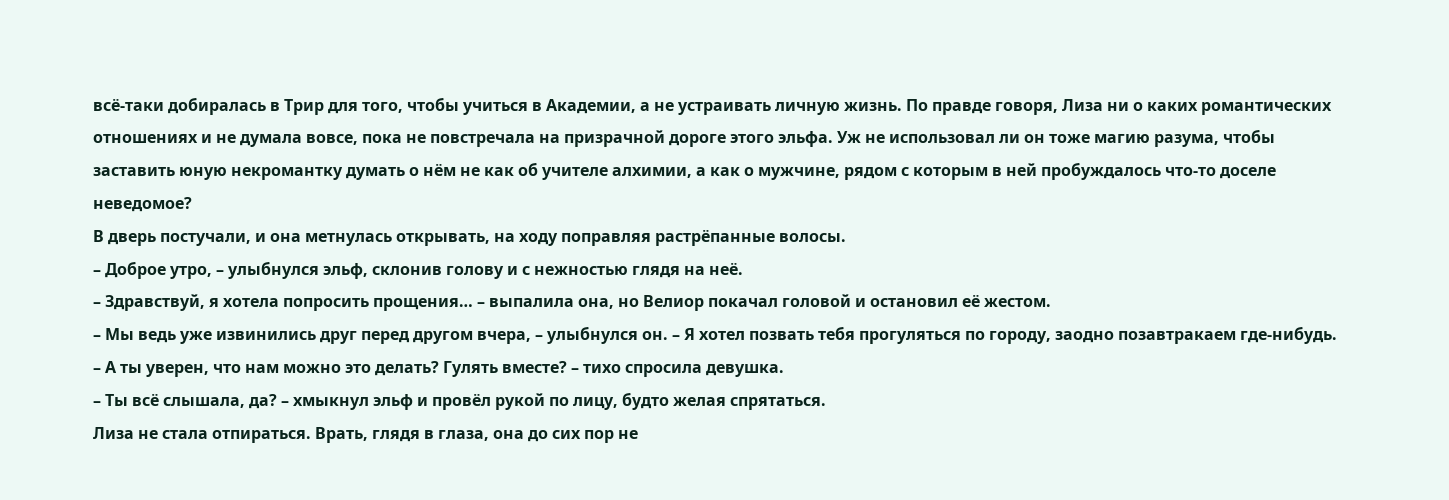всё-таки добиралась в Трир для того, чтобы учиться в Академии, а не устраивать личную жизнь. По правде говоря, Лиза ни о каких романтических отношениях и не думала вовсе, пока не повстречала на призрачной дороге этого эльфа. Уж не использовал ли он тоже магию разума, чтобы заставить юную некромантку думать о нём не как об учителе алхимии, а как о мужчине, рядом с которым в ней пробуждалось что-то доселе неведомое?
В дверь постучали, и она метнулась открывать, на ходу поправляя растрёпанные волосы.
– Доброе утро, – улыбнулся эльф, склонив голову и с нежностью глядя на неё.
– Здравствуй, я хотела попросить прощения… – выпалила она, но Велиор покачал головой и остановил её жестом.
– Мы ведь уже извинились друг перед другом вчера, – улыбнулся он. – Я хотел позвать тебя прогуляться по городу, заодно позавтракаем где-нибудь.
– А ты уверен, что нам можно это делать? Гулять вместе? – тихо спросила девушка.
– Ты всё слышала, да? – хмыкнул эльф и провёл рукой по лицу, будто желая спрятаться.
Лиза не стала отпираться. Врать, глядя в глаза, она до сих пор не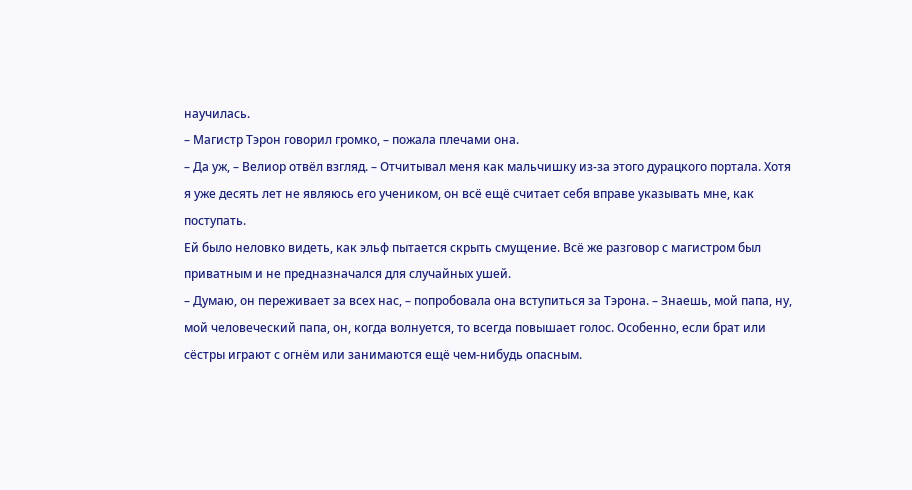научилась.
– Магистр Тэрон говорил громко, – пожала плечами она.
– Да уж, – Велиор отвёл взгляд. – Отчитывал меня как мальчишку из-за этого дурацкого портала. Хотя я уже десять лет не являюсь его учеником, он всё ещё считает себя вправе указывать мне, как поступать.
Ей было неловко видеть, как эльф пытается скрыть смущение. Всё же разговор с магистром был приватным и не предназначался для случайных ушей.
– Думаю, он переживает за всех нас, – попробовала она вступиться за Тэрона. – Знаешь, мой папа, ну, мой человеческий папа, он, когда волнуется, то всегда повышает голос. Особенно, если брат или сёстры играют с огнём или занимаются ещё чем-нибудь опасным.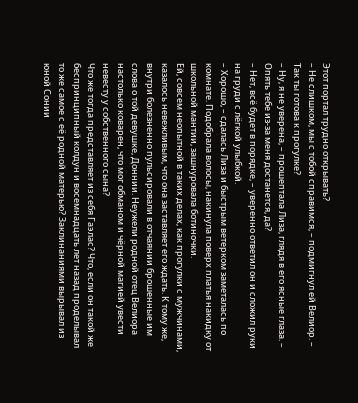Этот портал трудно открывать?
– Не слишком, мы с тобой справимся, – подмигнул ей Велиор. – Так ты готова к прогулке?
– Ну, я не уверена, – прошептала Лиза, глядя в его ясные глаза. – Опять тебе из-за меня достанется, да?
– Нет, всё будет в порядке, – уверенно ответил он и сложил руки на груди с лёгкой улыбкой.
– Хорошо, – сдалась Лиза и быстрым ветерком заметалась по комнате. Подобрала волосы, накинула поверх платья накидку от школьной мантии, зашнуровала ботиночки.
Ей, совсем неопытной в таких делах, как прогулки с мужчинами, казалось невежливым, что она заставляет его ждать. К тому же, внутри болезненно пульсировали в отчаянии брошенные им слова о той девушке, Доннии. Неужели родной отец Велиора настолько коварен, что мог обманом и чёрной магией увести невесту у собственного сына?
Что же тогда представляет из себя Гаэлас? Что, если он такой же беспринципный колдун и восемнадцать лет назад проделывал то же самое с её родной матерью? Заклинаниями вырывал из юной Сонии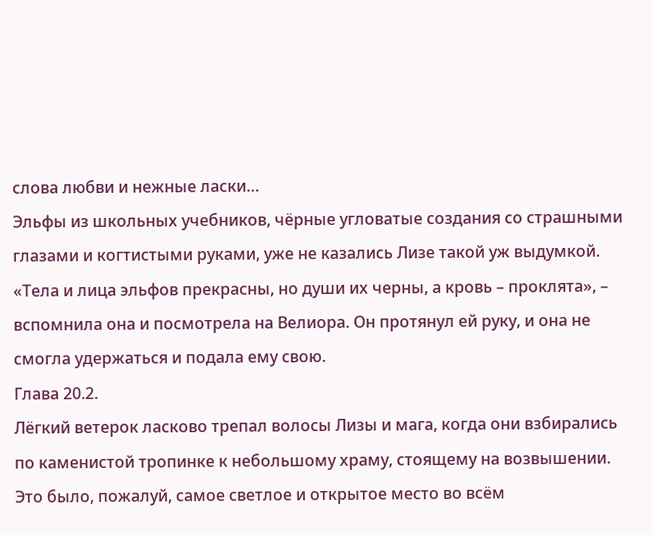слова любви и нежные ласки…
Эльфы из школьных учебников, чёрные угловатые создания со страшными глазами и когтистыми руками, уже не казались Лизе такой уж выдумкой. «Тела и лица эльфов прекрасны, но души их черны, а кровь – проклята», – вспомнила она и посмотрела на Велиора. Он протянул ей руку, и она не смогла удержаться и подала ему свою.
Глава 20.2.
Лёгкий ветерок ласково трепал волосы Лизы и мага, когда они взбирались по каменистой тропинке к небольшому храму, стоящему на возвышении. Это было, пожалуй, самое светлое и открытое место во всём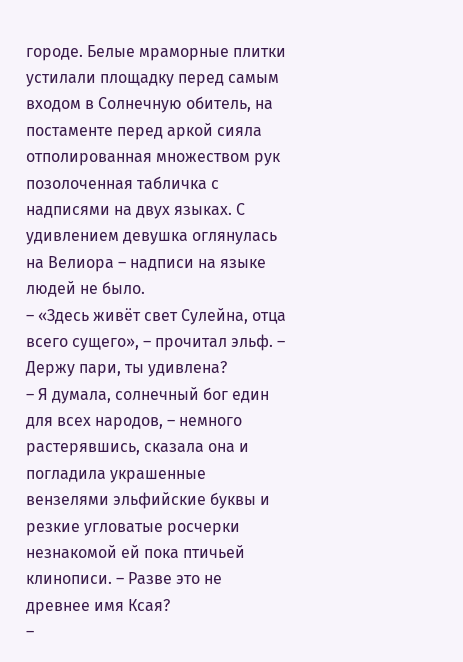городе. Белые мраморные плитки устилали площадку перед самым входом в Солнечную обитель, на постаменте перед аркой сияла отполированная множеством рук позолоченная табличка с надписями на двух языках. С удивлением девушка оглянулась на Велиора – надписи на языке людей не было.
– «Здесь живёт свет Сулейна, отца всего сущего», – прочитал эльф. – Держу пари, ты удивлена?
– Я думала, солнечный бог един для всех народов, – немного растерявшись, сказала она и погладила украшенные вензелями эльфийские буквы и резкие угловатые росчерки незнакомой ей пока птичьей клинописи. – Разве это не древнее имя Ксая?
–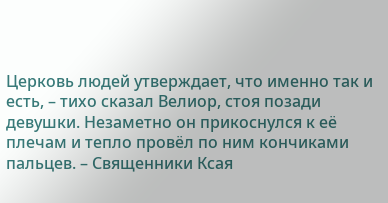Церковь людей утверждает, что именно так и есть, – тихо сказал Велиор, стоя позади девушки. Незаметно он прикоснулся к её плечам и тепло провёл по ним кончиками пальцев. – Священники Ксая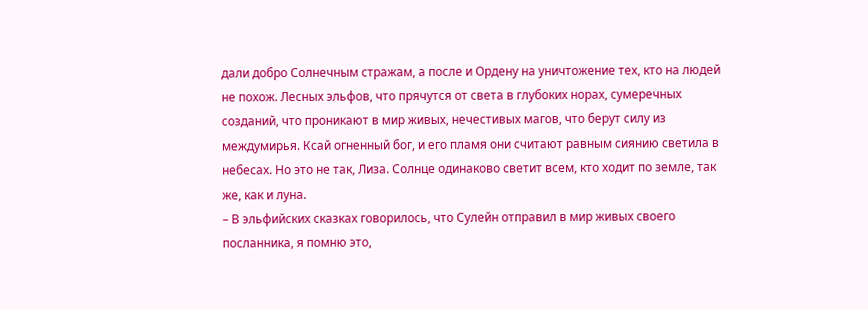дали добро Солнечным стражам, а после и Ордену на уничтожение тех, кто на людей не похож. Лесных эльфов, что прячутся от света в глубоких норах, сумеречных созданий, что проникают в мир живых, нечестивых магов, что берут силу из междумирья. Ксай огненный бог, и его пламя они считают равным сиянию светила в небесах. Но это не так, Лиза. Солнце одинаково светит всем, кто ходит по земле, так же, как и луна.
– В эльфийских сказках говорилось, что Сулейн отправил в мир живых своего посланника, я помню это,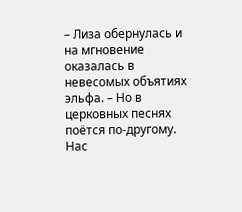– Лиза обернулась и на мгновение оказалась в невесомых объятиях эльфа. – Но в церковных песнях поётся по-другому. Нас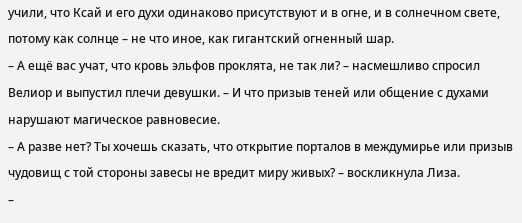учили, что Ксай и его духи одинаково присутствуют и в огне, и в солнечном свете, потому как солнце – не что иное, как гигантский огненный шар.
– А ещё вас учат, что кровь эльфов проклята, не так ли? – насмешливо спросил Велиор и выпустил плечи девушки. – И что призыв теней или общение с духами нарушают магическое равновесие.
– А разве нет? Ты хочешь сказать, что открытие порталов в междумирье или призыв чудовищ с той стороны завесы не вредит миру живых? – воскликнула Лиза.
–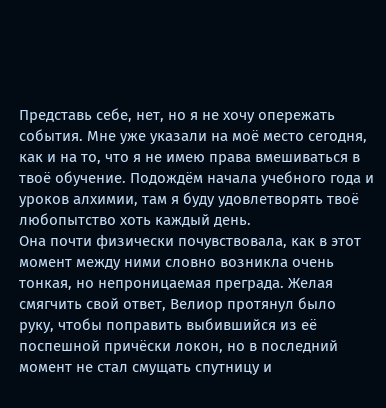Представь себе, нет, но я не хочу опережать события. Мне уже указали на моё место сегодня, как и на то, что я не имею права вмешиваться в твоё обучение. Подождём начала учебного года и уроков алхимии, там я буду удовлетворять твоё любопытство хоть каждый день.
Она почти физически почувствовала, как в этот момент между ними словно возникла очень тонкая, но непроницаемая преграда. Желая смягчить свой ответ, Велиор протянул было руку, чтобы поправить выбившийся из её поспешной причёски локон, но в последний момент не стал смущать спутницу и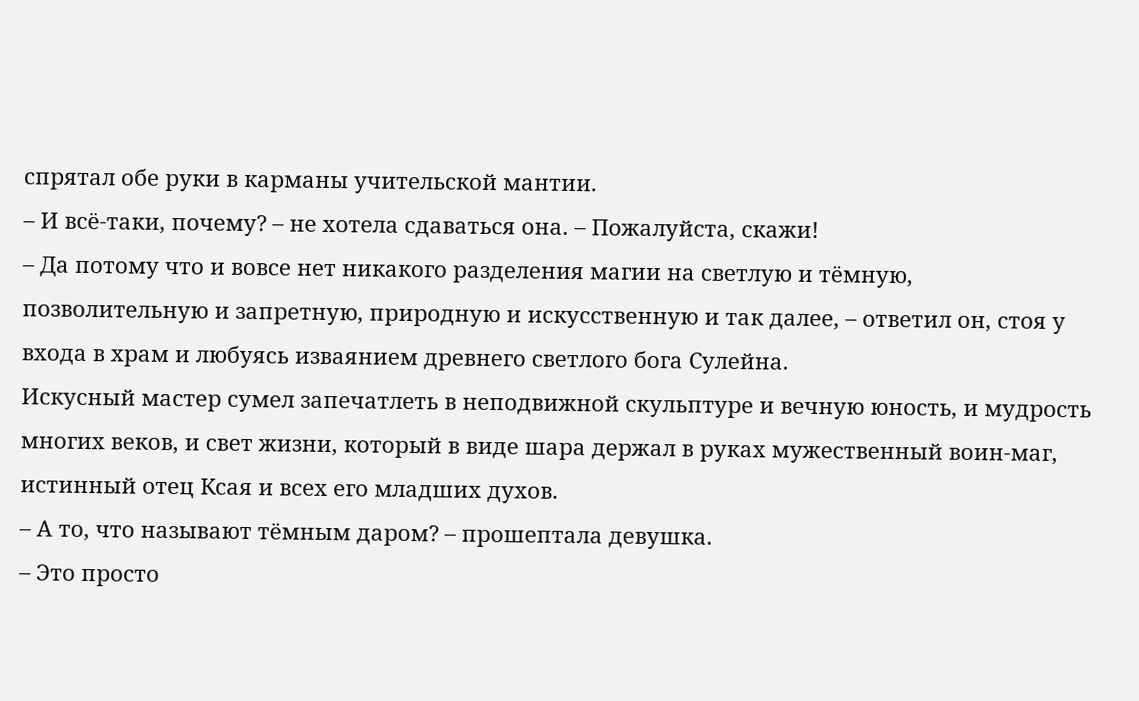спрятал обе руки в карманы учительской мантии.
– И всё-таки, почему? – не хотела сдаваться она. – Пожалуйста, скажи!
– Да потому что и вовсе нет никакого разделения магии на светлую и тёмную, позволительную и запретную, природную и искусственную и так далее, – ответил он, стоя у входа в храм и любуясь изваянием древнего светлого бога Сулейна.
Искусный мастер сумел запечатлеть в неподвижной скульптуре и вечную юность, и мудрость многих веков, и свет жизни, который в виде шара держал в руках мужественный воин-маг, истинный отец Ксая и всех его младших духов.
– А то, что называют тёмным даром? – прошептала девушка.
– Это просто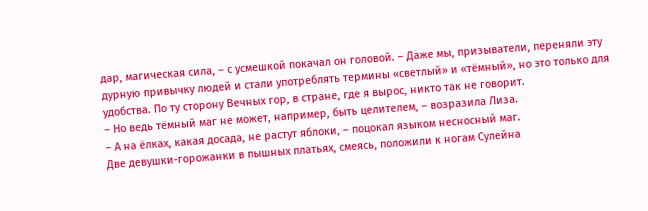дар, магическая сила, – с усмешкой покачал он головой. – Даже мы, призыватели, переняли эту дурную привычку людей и стали употреблять термины «светлый» и «тёмный», но это только для удобства. По ту сторону Вечных гор, в стране, где я вырос, никто так не говорит.
– Но ведь тёмный маг не может, например, быть целителем, – возразила Лиза.
– А на ёлках, какая досада, не растут яблоки, – поцокал языком несносный маг.
Две девушки-горожанки в пышных платьях, смеясь, положили к ногам Сулейна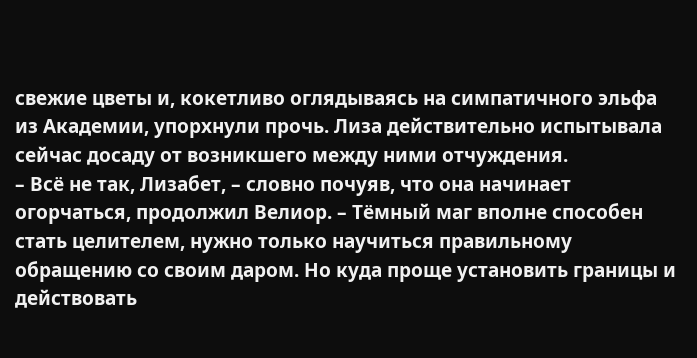свежие цветы и, кокетливо оглядываясь на симпатичного эльфа из Академии, упорхнули прочь. Лиза действительно испытывала сейчас досаду от возникшего между ними отчуждения.
– Всё не так, Лизабет, – словно почуяв, что она начинает огорчаться, продолжил Велиор. – Тёмный маг вполне способен стать целителем, нужно только научиться правильному обращению со своим даром. Но куда проще установить границы и действовать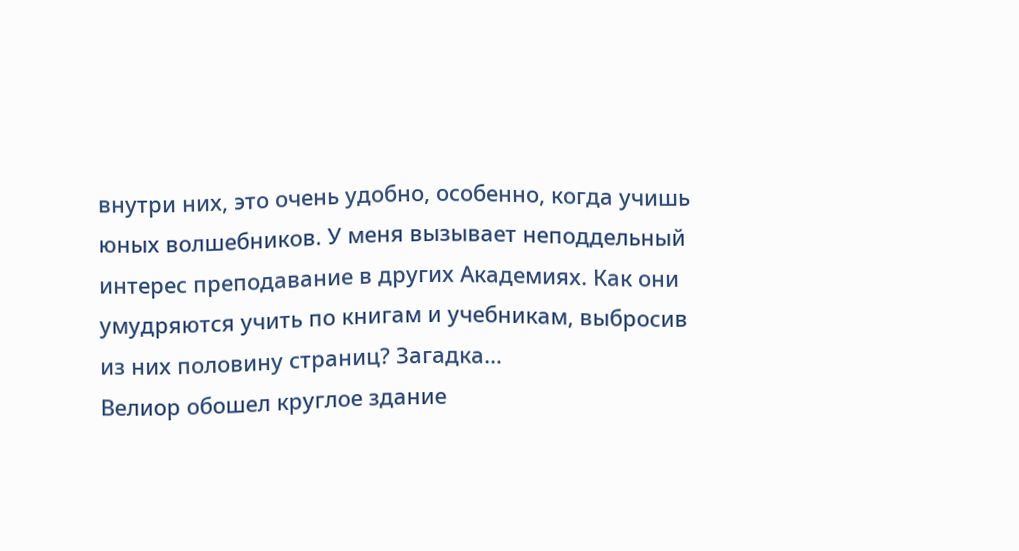внутри них, это очень удобно, особенно, когда учишь юных волшебников. У меня вызывает неподдельный интерес преподавание в других Академиях. Как они умудряются учить по книгам и учебникам, выбросив из них половину страниц? Загадка…
Велиор обошел круглое здание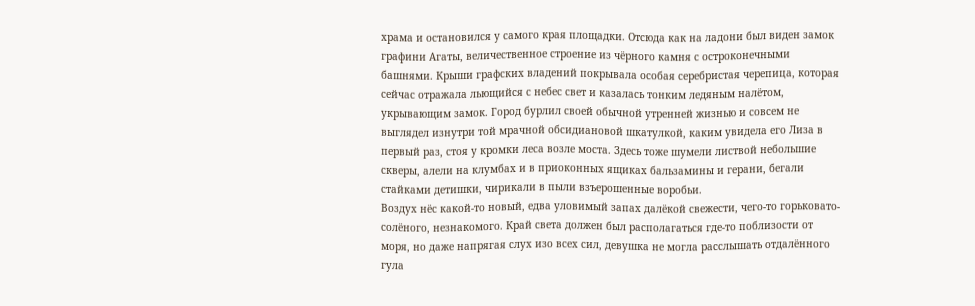храма и остановился у самого края площадки. Отсюда как на ладони был виден замок графини Агаты, величественное строение из чёрного камня с остроконечными башнями. Крыши графских владений покрывала особая серебристая черепица, которая сейчас отражала льющийся с небес свет и казалась тонким ледяным налётом, укрывающим замок. Город бурлил своей обычной утренней жизнью и совсем не выглядел изнутри той мрачной обсидиановой шкатулкой, каким увидела его Лиза в первый раз, стоя у кромки леса возле моста. Здесь тоже шумели листвой небольшие скверы, алели на клумбах и в приоконных ящиках бальзамины и герани, бегали стайками детишки, чирикали в пыли взъерошенные воробьи.
Воздух нёс какой-то новый, едва уловимый запах далёкой свежести, чего-то горьковато-солёного, незнакомого. Край света должен был располагаться где-то поблизости от моря, но даже напрягая слух изо всех сил, девушка не могла расслышать отдалённого гула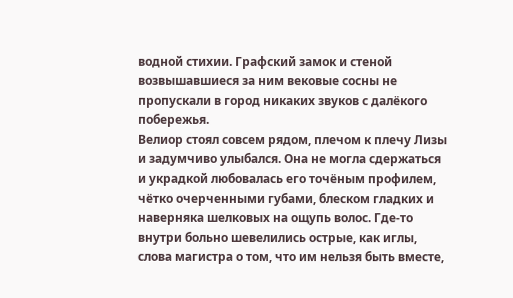водной стихии. Графский замок и стеной возвышавшиеся за ним вековые сосны не пропускали в город никаких звуков с далёкого побережья.
Велиор стоял совсем рядом, плечом к плечу Лизы и задумчиво улыбался. Она не могла сдержаться и украдкой любовалась его точёным профилем, чётко очерченными губами, блеском гладких и наверняка шелковых на ощупь волос. Где-то внутри больно шевелились острые, как иглы, слова магистра о том, что им нельзя быть вместе,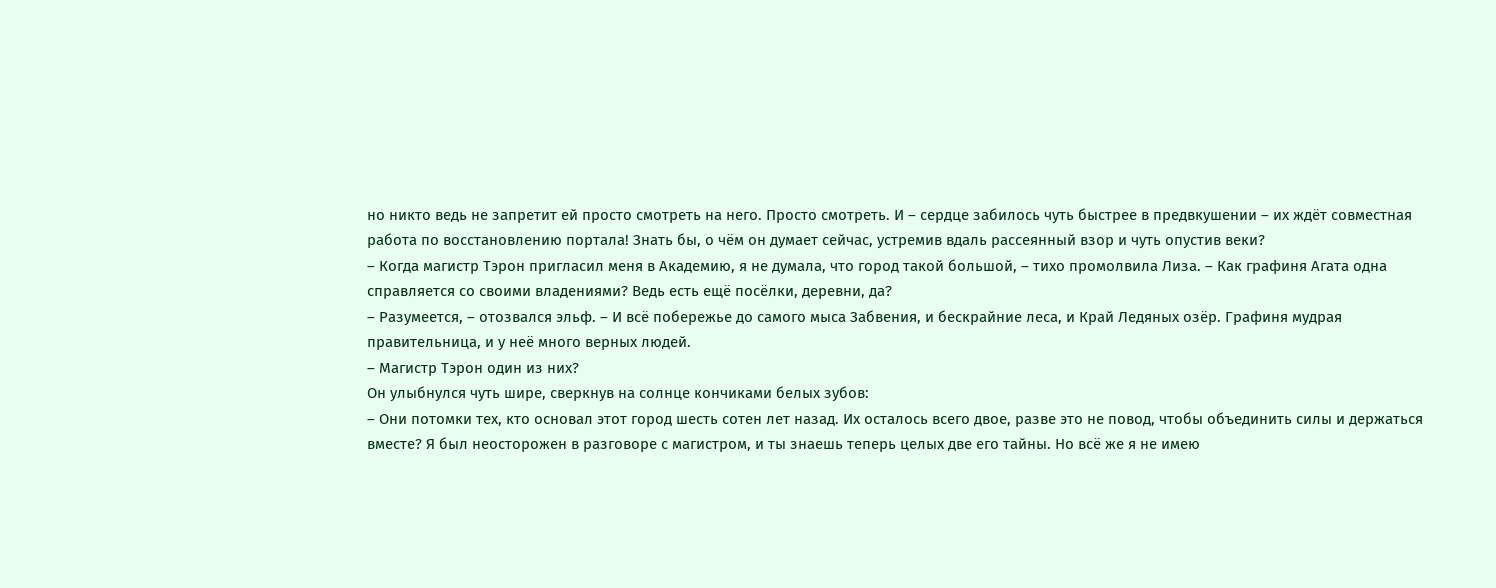но никто ведь не запретит ей просто смотреть на него. Просто смотреть. И – сердце забилось чуть быстрее в предвкушении – их ждёт совместная работа по восстановлению портала! Знать бы, о чём он думает сейчас, устремив вдаль рассеянный взор и чуть опустив веки?
– Когда магистр Тэрон пригласил меня в Академию, я не думала, что город такой большой, – тихо промолвила Лиза. – Как графиня Агата одна справляется со своими владениями? Ведь есть ещё посёлки, деревни, да?
– Разумеется, – отозвался эльф. – И всё побережье до самого мыса Забвения, и бескрайние леса, и Край Ледяных озёр. Графиня мудрая правительница, и у неё много верных людей.
– Магистр Тэрон один из них?
Он улыбнулся чуть шире, сверкнув на солнце кончиками белых зубов:
– Они потомки тех, кто основал этот город шесть сотен лет назад. Их осталось всего двое, разве это не повод, чтобы объединить силы и держаться вместе? Я был неосторожен в разговоре с магистром, и ты знаешь теперь целых две его тайны. Но всё же я не имею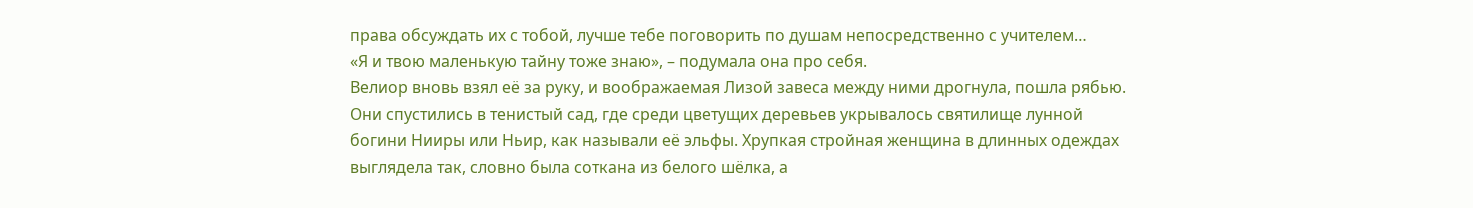права обсуждать их с тобой, лучше тебе поговорить по душам непосредственно с учителем…
«Я и твою маленькую тайну тоже знаю», – подумала она про себя.
Велиор вновь взял её за руку, и воображаемая Лизой завеса между ними дрогнула, пошла рябью. Они спустились в тенистый сад, где среди цветущих деревьев укрывалось святилище лунной богини Нииры или Ньир, как называли её эльфы. Хрупкая стройная женщина в длинных одеждах выглядела так, словно была соткана из белого шёлка, а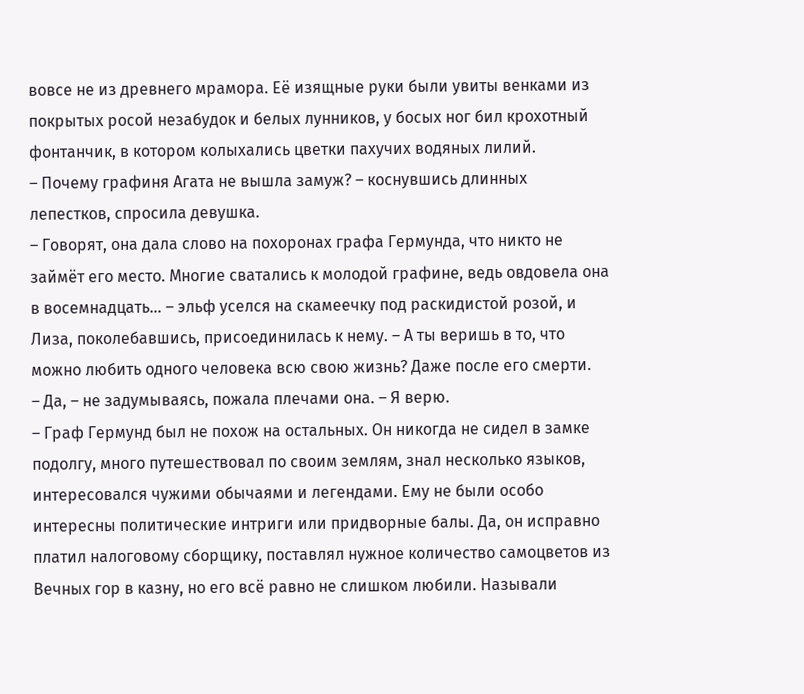вовсе не из древнего мрамора. Её изящные руки были увиты венками из покрытых росой незабудок и белых лунников, у босых ног бил крохотный фонтанчик, в котором колыхались цветки пахучих водяных лилий.
– Почему графиня Агата не вышла замуж? – коснувшись длинных лепестков, спросила девушка.
– Говорят, она дала слово на похоронах графа Гермунда, что никто не займёт его место. Многие сватались к молодой графине, ведь овдовела она в восемнадцать… – эльф уселся на скамеечку под раскидистой розой, и Лиза, поколебавшись, присоединилась к нему. – А ты веришь в то, что можно любить одного человека всю свою жизнь? Даже после его смерти.
– Да, – не задумываясь, пожала плечами она. – Я верю.
– Граф Гермунд был не похож на остальных. Он никогда не сидел в замке подолгу, много путешествовал по своим землям, знал несколько языков, интересовался чужими обычаями и легендами. Ему не были особо интересны политические интриги или придворные балы. Да, он исправно платил налоговому сборщику, поставлял нужное количество самоцветов из Вечных гор в казну, но его всё равно не слишком любили. Называли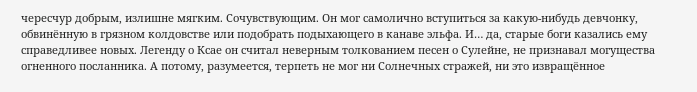чересчур добрым, излишне мягким. Сочувствующим. Он мог самолично вступиться за какую-нибудь девчонку, обвинённую в грязном колдовстве или подобрать подыхающего в канаве эльфа. И… да, старые боги казались ему справедливее новых. Легенду о Ксае он считал неверным толкованием песен о Сулейне, не признавал могущества огненного посланника. А потому, разумеется, терпеть не мог ни Солнечных стражей, ни это извращённое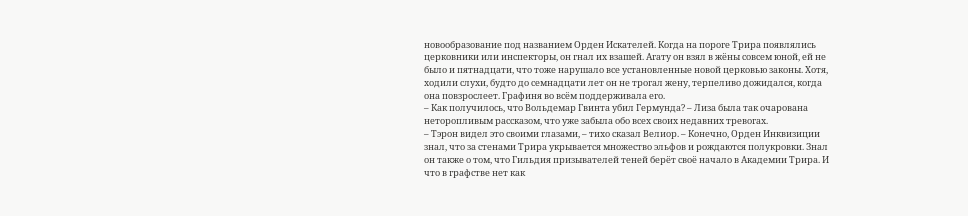новообразование под названием Орден Искателей. Когда на пороге Трира появлялись церковники или инспекторы, он гнал их взашей. Агату он взял в жёны совсем юной, ей не было и пятнадцати, что тоже нарушало все установленные новой церковью законы. Хотя, ходили слухи, будто до семнадцати лет он не трогал жену, терпеливо дожидался, когда она повзрослеет. Графиня во всём поддерживала его.
– Как получилось, что Вольдемар Гвинта убил Гермунда? – Лиза была так очарована неторопливым рассказом, что уже забыла обо всех своих недавних тревогах.
– Тэрон видел это своими глазами, – тихо сказал Велиор. – Конечно, Орден Инквизиции знал, что за стенами Трира укрывается множество эльфов и рождаются полукровки. Знал он также о том, что Гильдия призывателей теней берёт своё начало в Академии Трира. И что в графстве нет как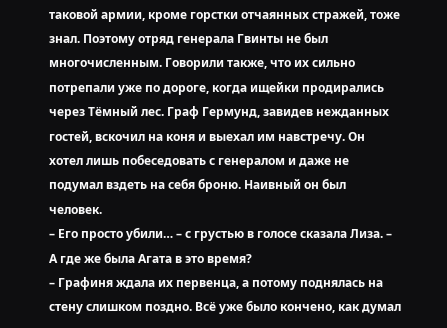таковой армии, кроме горстки отчаянных стражей, тоже знал. Поэтому отряд генерала Гвинты не был многочисленным. Говорили также, что их сильно потрепали уже по дороге, когда ищейки продирались через Тёмный лес. Граф Гермунд, завидев нежданных гостей, вскочил на коня и выехал им навстречу. Он хотел лишь побеседовать с генералом и даже не подумал вздеть на себя броню. Наивный он был человек.
– Его просто убили… – с грустью в голосе сказала Лиза. – А где же была Агата в это время?
– Графиня ждала их первенца, а потому поднялась на стену слишком поздно. Всё уже было кончено, как думал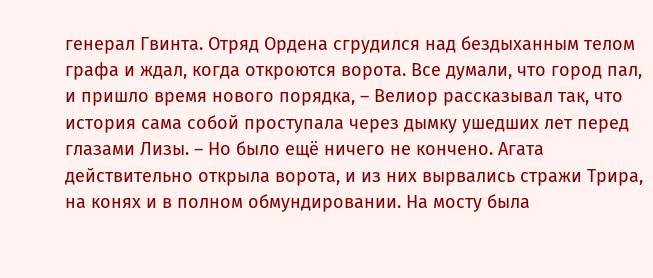генерал Гвинта. Отряд Ордена сгрудился над бездыханным телом графа и ждал, когда откроются ворота. Все думали, что город пал, и пришло время нового порядка, – Велиор рассказывал так, что история сама собой проступала через дымку ушедших лет перед глазами Лизы. – Но было ещё ничего не кончено. Агата действительно открыла ворота, и из них вырвались стражи Трира, на конях и в полном обмундировании. На мосту была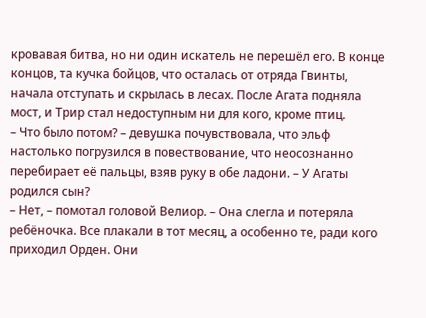кровавая битва, но ни один искатель не перешёл его. В конце концов, та кучка бойцов, что осталась от отряда Гвинты, начала отступать и скрылась в лесах. После Агата подняла мост, и Трир стал недоступным ни для кого, кроме птиц.
– Что было потом? – девушка почувствовала, что эльф настолько погрузился в повествование, что неосознанно перебирает её пальцы, взяв руку в обе ладони. – У Агаты родился сын?
– Нет, – помотал головой Велиор. – Она слегла и потеряла ребёночка. Все плакали в тот месяц, а особенно те, ради кого приходил Орден. Они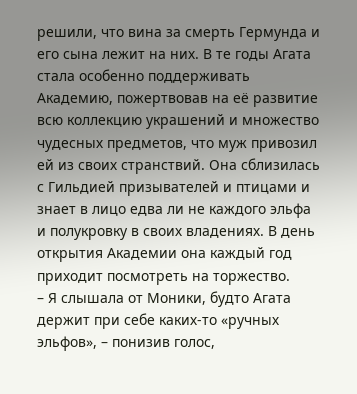решили, что вина за смерть Гермунда и его сына лежит на них. В те годы Агата стала особенно поддерживать Академию, пожертвовав на её развитие всю коллекцию украшений и множество чудесных предметов, что муж привозил ей из своих странствий. Она сблизилась с Гильдией призывателей и птицами и знает в лицо едва ли не каждого эльфа и полукровку в своих владениях. В день открытия Академии она каждый год приходит посмотреть на торжество.
– Я слышала от Моники, будто Агата держит при себе каких-то «ручных эльфов», – понизив голос,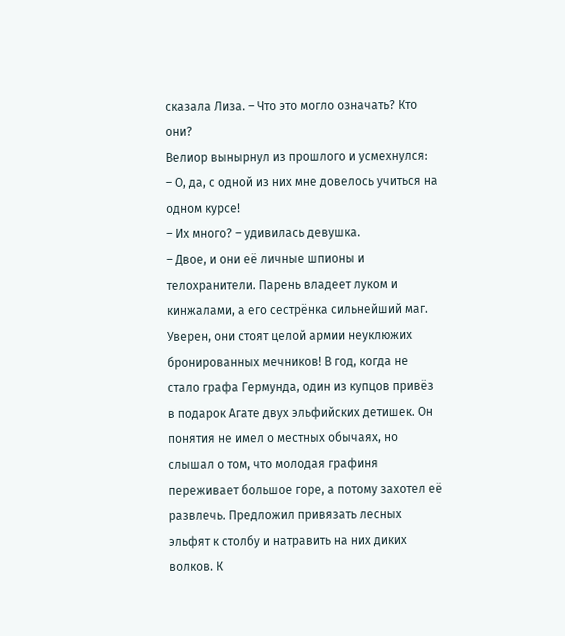сказала Лиза. – Что это могло означать? Кто они?
Велиор вынырнул из прошлого и усмехнулся:
– О, да, с одной из них мне довелось учиться на одном курсе!
– Их много? – удивилась девушка.
– Двое, и они её личные шпионы и телохранители. Парень владеет луком и кинжалами, а его сестрёнка сильнейший маг. Уверен, они стоят целой армии неуклюжих бронированных мечников! В год, когда не стало графа Гермунда, один из купцов привёз в подарок Агате двух эльфийских детишек. Он понятия не имел о местных обычаях, но слышал о том, что молодая графиня переживает большое горе, а потому захотел её развлечь. Предложил привязать лесных эльфят к столбу и натравить на них диких волков. К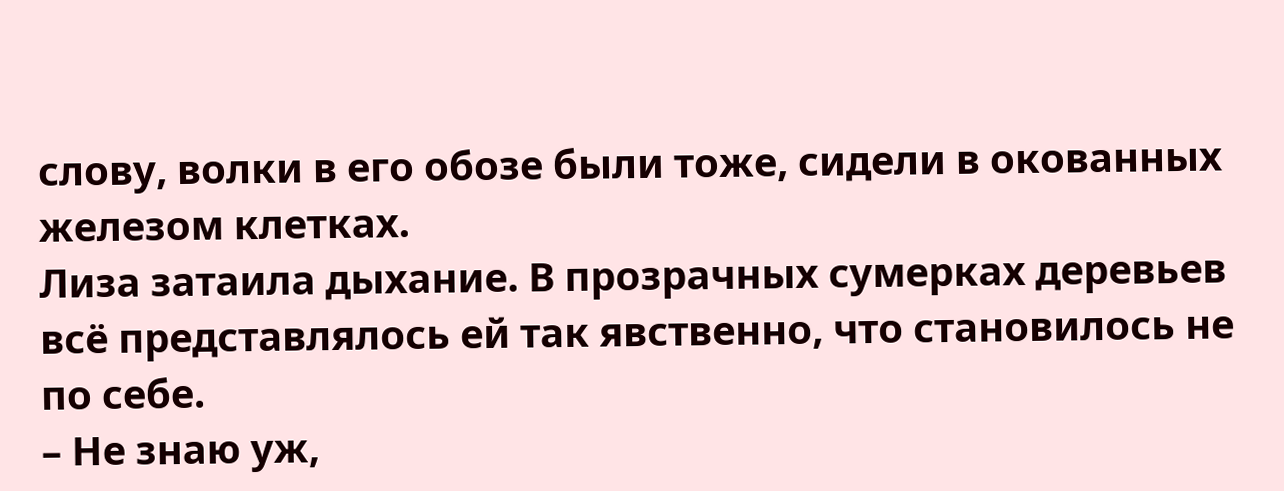слову, волки в его обозе были тоже, сидели в окованных железом клетках.
Лиза затаила дыхание. В прозрачных сумерках деревьев всё представлялось ей так явственно, что становилось не по себе.
– Не знаю уж,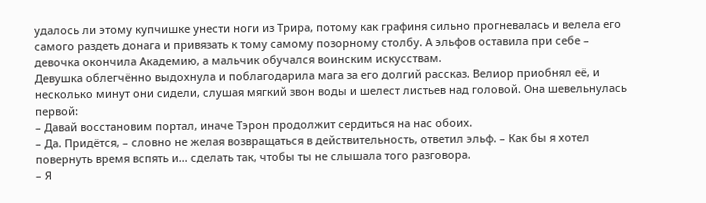удалось ли этому купчишке унести ноги из Трира, потому как графиня сильно прогневалась и велела его самого раздеть донага и привязать к тому самому позорному столбу. А эльфов оставила при себе – девочка окончила Академию, а мальчик обучался воинским искусствам.
Девушка облегчённо выдохнула и поблагодарила мага за его долгий рассказ. Велиор приобнял её, и несколько минут они сидели, слушая мягкий звон воды и шелест листьев над головой. Она шевельнулась первой:
– Давай восстановим портал, иначе Тэрон продолжит сердиться на нас обоих.
– Да. Придётся, – словно не желая возвращаться в действительность, ответил эльф. – Как бы я хотел повернуть время вспять и… сделать так, чтобы ты не слышала того разговора.
– Я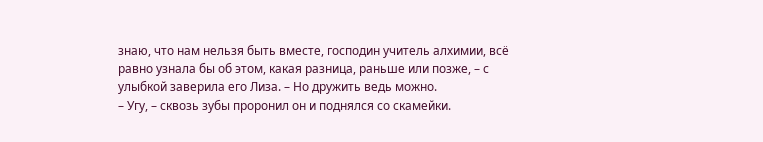знаю, что нам нельзя быть вместе, господин учитель алхимии, всё равно узнала бы об этом, какая разница, раньше или позже, – с улыбкой заверила его Лиза. – Но дружить ведь можно.
– Угу, – сквозь зубы проронил он и поднялся со скамейки.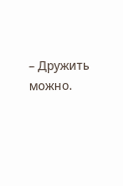– Дружить можно.